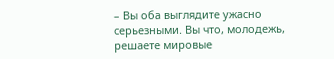– Вы оба выглядите ужасно серьезными. Вы что, молодежь, решаете мировые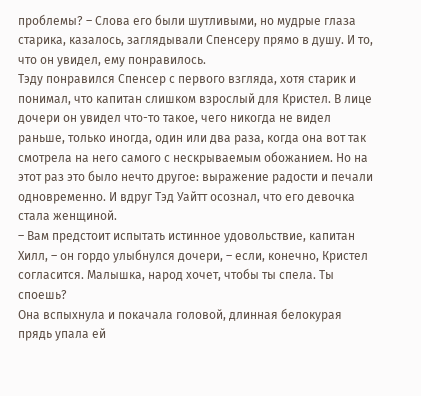проблемы? – Слова его были шутливыми, но мудрые глаза старика, казалось, заглядывали Спенсеру прямо в душу. И то, что он увидел, ему понравилось.
Тэду понравился Спенсер с первого взгляда, хотя старик и понимал, что капитан слишком взрослый для Кристел. В лице дочери он увидел что-то такое, чего никогда не видел раньше, только иногда, один или два раза, когда она вот так смотрела на него самого с нескрываемым обожанием. Но на этот раз это было нечто другое: выражение радости и печали одновременно. И вдруг Тэд Уайтт осознал, что его девочка стала женщиной.
– Вам предстоит испытать истинное удовольствие, капитан Хилл, – он гордо улыбнулся дочери, – если, конечно, Кристел согласится. Малышка, народ хочет, чтобы ты спела. Ты споешь?
Она вспыхнула и покачала головой, длинная белокурая прядь упала ей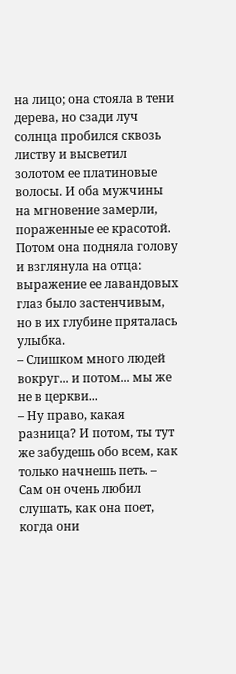на лицо; она стояла в тени дерева, но сзади луч солнца пробился сквозь листву и высветил золотом ее платиновые волосы. И оба мужчины на мгновение замерли, пораженные ее красотой. Потом она подняла голову и взглянула на отца: выражение ее лавандовых глаз было застенчивым, но в их глубине пряталась улыбка.
– Слишком много людей вокруг... и потом... мы же не в церкви...
– Ну право, какая разница? И потом, ты тут же забудешь обо всем, как только начнешь петь. – Сам он очень любил слушать, как она поет, когда они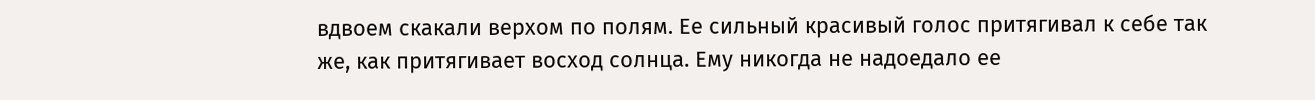вдвоем скакали верхом по полям. Ее сильный красивый голос притягивал к себе так же, как притягивает восход солнца. Ему никогда не надоедало ее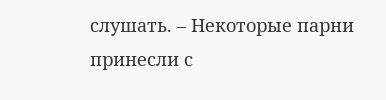слушать. – Некоторые парни принесли с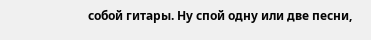собой гитары. Ну спой одну или две песни,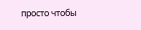просто чтобы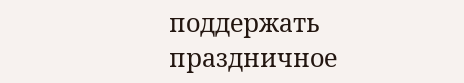поддержать праздничное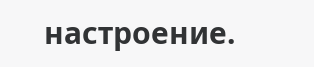настроение.